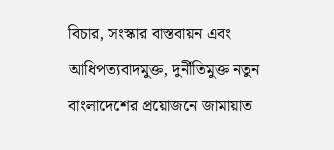বিচার, সংস্কার বাস্তবায়ন এবং আধিপত্যবাদমুক্ত, দুর্নীতিমুক্ত নতুন বাংলাদেশের প্রয়োজনে জামায়াত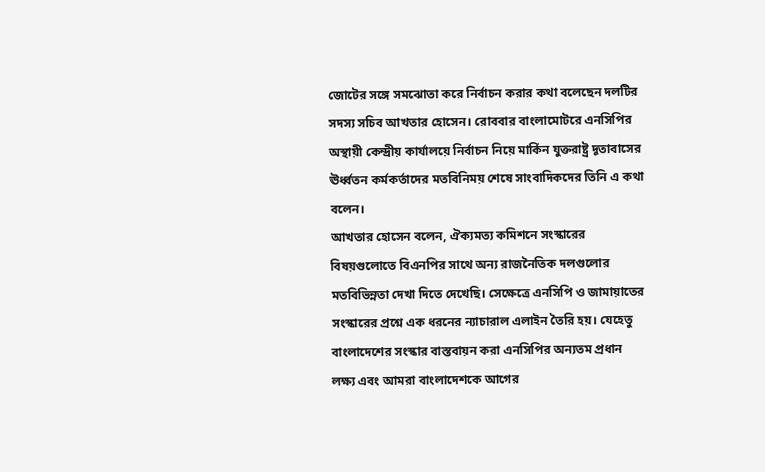জোটের সঙ্গে সমঝোতা করে নির্বাচন করার কথা বলেছেন দলটির সদস্য সচিব আখতার হোসেন। রোববার বাংলামোটরে এনসিপির অস্থায়ী কেন্দ্রীয় কার্যালয়ে নির্বাচন নিয়ে মার্কিন যুক্তরাষ্ট্র দূতাবাসের ঊর্ধ্বতন কর্মকর্তাদের মতবিনিময় শেষে সাংবাদিকদের তিনি এ কথা বলেন।
আখতার হোসেন বলেন, ঐক্যমত্য কমিশনে সংস্কারের বিষয়গুলোতে বিএনপির সাথে অন্য রাজনৈতিক দলগুলোর মতবিভিন্নতা দেখা দিতে দেখেছি। সেক্ষেত্রে এনসিপি ও জামায়াতের সংস্কারের প্রশ্নে এক ধরনের ন্যাচারাল এলাইন তৈরি হয়। যেহেতু বাংলাদেশের সংস্কার বাস্তবায়ন করা এনসিপির অন্যতম প্রধান লক্ষ্য এবং আমরা বাংলাদেশকে আগের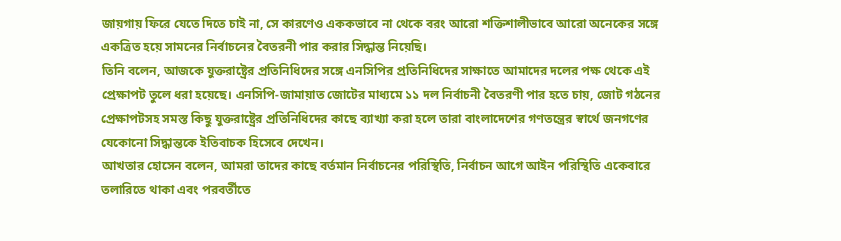জায়গায় ফিরে যেতে দিতে চাই না, সে কারণেও এককভাবে না থেকে বরং আরো শক্তিশালীভাবে আরো অনেকের সঙ্গে একত্রিত হয়ে সামনের নির্বাচনের বৈতরনী পার করার সিদ্ধান্ত নিয়েছি।
তিনি বলেন, আজকে যুক্তরাষ্ট্রের প্রতিনিধিদের সঙ্গে এনসিপির প্রতিনিধিদের সাক্ষাতে আমাদের দলের পক্ষ থেকে এই প্রেক্ষাপট তুলে ধরা হয়েছে। এনসিপি-জামায়াত জোটের মাধ্যমে ১১ দল নির্বাচনী বৈতরণী পার হতে চায়, জোট গঠনের প্রেক্ষাপটসহ সমস্ত কিছু যুক্তরাষ্ট্রের প্রতিনিধিদের কাছে ব্যাখ্যা করা হলে তারা বাংলাদেশের গণতন্ত্রের স্বার্থে জনগণের যেকোনো সিদ্ধান্তকে ইতিবাচক হিসেবে দেখেন।
আখতার হোসেন বলেন, আমরা তাদের কাছে বর্তমান নির্বাচনের পরিস্থিতি, নির্বাচন আগে আইন পরিস্থিতি একেবারে তলারিতে থাকা এবং পরবর্তীতে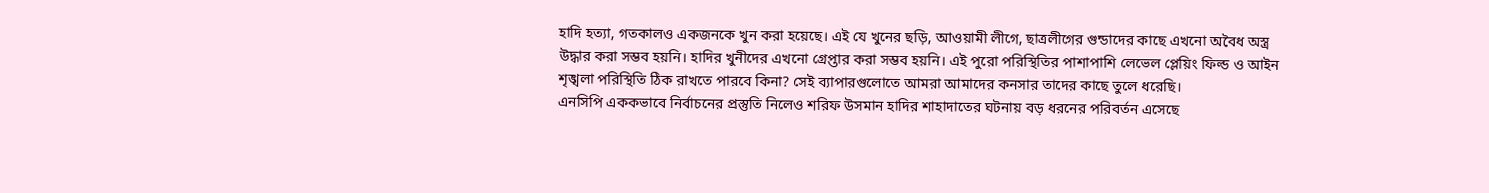হাদি হত্যা, গতকালও একজনকে খুন করা হয়েছে। এই যে খুনের ছড়ি, আওয়ামী লীগে, ছাত্রলীগের গুন্ডাদের কাছে এখনো অবৈধ অস্ত্র উদ্ধার করা সম্ভব হয়নি। হাদির খুনীদের এখনো গ্রেপ্তার করা সম্ভব হয়নি। এই পুরো পরিস্থিতির পাশাপাশি লেভেল প্লেয়িং ফিল্ড ও আইন শৃঙ্খলা পরিস্থিতি ঠিক রাখতে পারবে কিনা? সেই ব্যাপারগুলোতে আমরা আমাদের কনসার তাদের কাছে তুলে ধরেছি।
এনসিপি এককভাবে নির্বাচনের প্রস্তুতি নিলেও শরিফ উসমান হাদির শাহাদাতের ঘটনায় বড় ধরনের পরিবর্তন এসেছে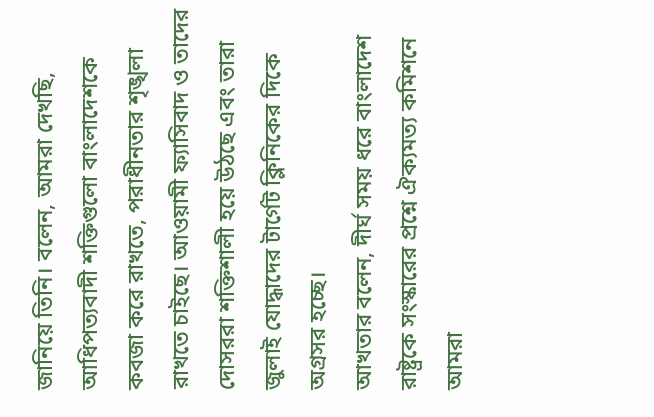জানিয়ে তিনি। বলেন, আমরা দেখছি, আধিপত্যবাদী শক্তিগুলো বাংলাদেশকে কবজা করে রাখতে, পরাধীনতার শৃঙ্খলা রাখতে চাইছে। আওয়ামী ফ্যাসিবাদ ও তাদের দোসররা শক্তিশালী হয়ে উঠছে এবং তারা জুলাই যোদ্ধাদের টার্গেট ক্লিনিকের দিকে অগ্রসর হচ্ছে।
আখতার বলেন, দীর্ঘ সময় ধরে বাংলাদেশ রাষ্ট্রকে সংস্কারের প্রশ্নে ঐক্যমত্য কমিশনে আমরা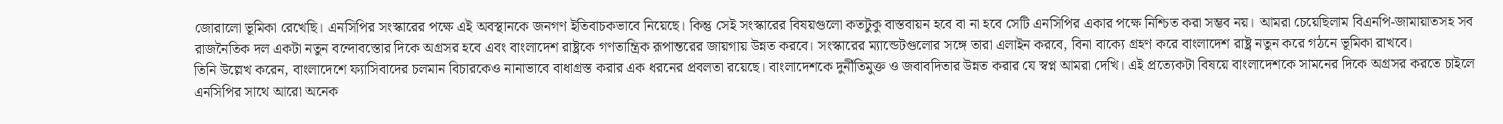জোরালো ভূমিকা রেখেছি। এনসিপির সংস্কারের পক্ষে এই অবস্থানকে জনগণ ইতিবাচকভাবে নিয়েছে। কিন্তু সেই সংস্কারের বিষয়গুলো কতটুকু বাস্তবায়ন হবে বা না হবে সেটি এনসিপির একার পক্ষে নিশ্চিত করা সম্ভব নয়। আমরা চেয়েছিলাম বিএনপি-জামায়াতসহ সব রাজনৈতিক দল একটা নতুন বন্দোবস্তোর দিকে অগ্রসর হবে এবং বাংলাদেশ রাষ্ট্রকে গণতান্ত্রিক রূপান্তরের জায়গায় উন্নত করবে। সংস্কারের ম্যান্ডেটগুলোর সঙ্গে তারা এলাইন করবে, বিনা বাক্যে গ্রহণ করে বাংলাদেশ রাষ্ট্র নতুন করে গঠনে ভূমিকা রাখবে।
তিনি উল্লেখ করেন, বাংলাদেশে ফ্যাসিবাদের চলমান বিচারকেও নানাভাবে বাধাগ্রস্ত করার এক ধরনের প্রবলতা রয়েছে। বাংলাদেশকে দুর্নীতিমুক্ত ও জবাবদিতার উন্নত করার যে স্বপ্ন আমরা দেখি। এই প্রত্যেকটা বিষয়ে বাংলাদেশকে সামনের দিকে অগ্রসর করতে চাইলে এনসিপির সাথে আরো অনেক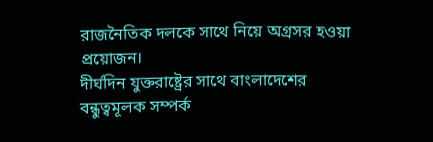রাজনৈতিক দলকে সাথে নিয়ে অগ্রসর হওয়া প্রয়োজন।
দীর্ঘদিন যুক্তরাষ্ট্রের সাথে বাংলাদেশের বন্ধুত্বমূলক সম্পর্ক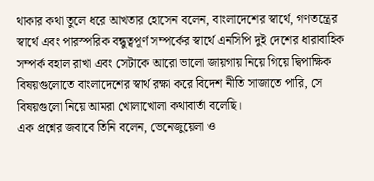থাকার কথা তুলে ধরে আখতার হোসেন বলেন, বাংলাদেশের স্বার্থে, গণতন্ত্রের স্বার্থে এবং পারস্পরিক বন্ধুত্বপূর্ণ সম্পর্কের স্বার্থে এনসিপি দুই দেশের ধারাবাহিক সম্পর্ক বহাল রাখা এবং সেটাকে আরো ভালো জায়গায় নিয়ে গিয়ে দ্বিপাক্ষিক বিষয়গুলোতে বাংলাদেশের স্বার্থ রক্ষা করে বিদেশ নীতি সাজাতে পারি, সে বিষয়গুলো নিয়ে আমরা খোলাখোলা কথাবার্তা বলেছি।
এক প্রশ্নের জবাবে তিনি বলেন, ভেনেজুয়েলা ও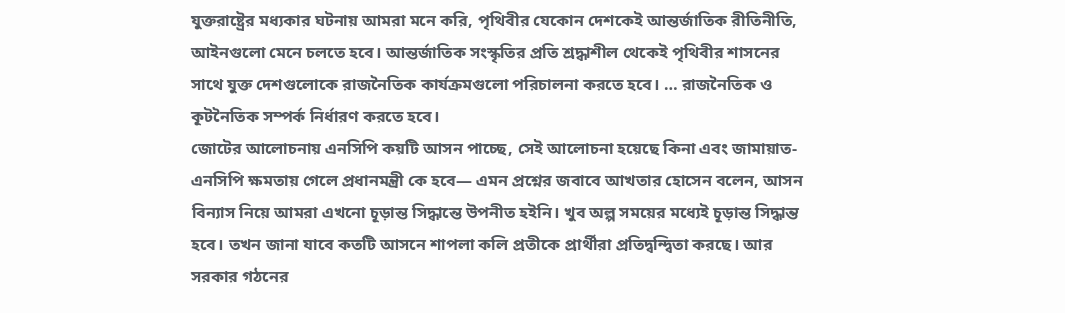যুক্তরাষ্ট্রের মধ্যকার ঘটনায় আমরা মনে করি, পৃথিবীর যেকোন দেশকেই আন্তর্জাতিক রীতিনীতি, আইনগুলো মেনে চলতে হবে। আন্তর্জাতিক সংস্কৃতির প্রতি শ্রদ্ধাশীল থেকেই পৃথিবীর শাসনের সাথে যুক্ত দেশগুলোকে রাজনৈতিক কার্যক্রমগুলো পরিচালনা করতে হবে। … রাজনৈতিক ও কূটনৈতিক সম্পর্ক নির্ধারণ করতে হবে।
জোটের আলোচনায় এনসিপি কয়টি আসন পাচ্ছে, সেই আলোচনা হয়েছে কিনা এবং জামায়াত-এনসিপি ক্ষমতায় গেলে প্রধানমন্ত্রী কে হবে— এমন প্রশ্নের জবাবে আখতার হোসেন বলেন, আসন বিন্যাস নিয়ে আমরা এখনো চূড়ান্ত সিদ্ধান্তে উপনীত হইনি। খুব অল্প সময়ের মধ্যেই চূড়ান্ত সিদ্ধান্ত হবে। তখন জানা যাবে কতটি আসনে শাপলা কলি প্রতীকে প্রার্থীরা প্রতিদ্বন্দ্বিতা করছে। আর সরকার গঠনের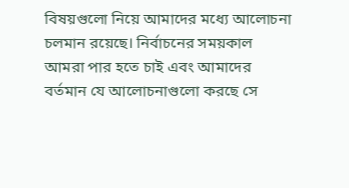বিষয়গুলো নিয়ে আমাদের মধ্যে আলোচনা চলমান রয়েছে। নির্বাচনের সময়কাল আমরা পার হতে চাই এবং আমাদের বর্তমান যে আলোচনাগুলো করছে সে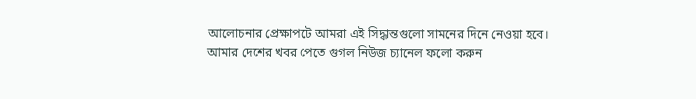আলোচনার প্রেক্ষাপটে আমরা এই সিদ্ধান্তগুলো সামনের দিনে নেওয়া হবে।
আমার দেশের খবর পেতে গুগল নিউজ চ্যানেল ফলো করুন